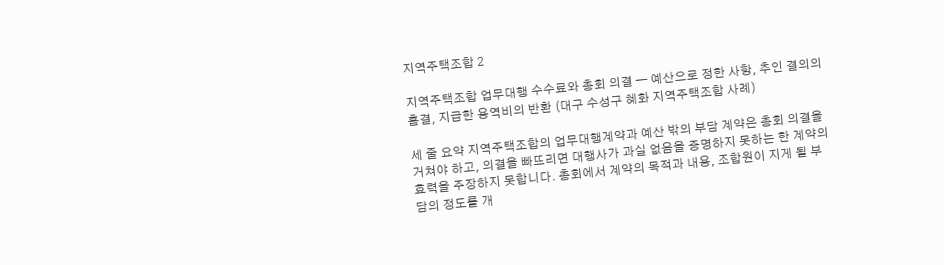지역주택조합 2

지역주택조합 업무대행 수수료와 총회 의결 — 예산으로 정한 사항, 추인 결의의 흠결, 지급한 용역비의 반환 (대구 수성구 혜화 지역주택조합 사례)

세 줄 요약 지역주택조합의 업무대행계약과 예산 밖의 부담 계약은 총회 의결을 거쳐야 하고, 의결을 빠뜨리면 대행사가 과실 없음을 증명하지 못하는 한 계약의 효력을 주장하지 못합니다. 총회에서 계약의 목적과 내용, 조합원이 지게 될 부담의 정도를 개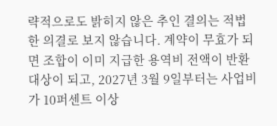략적으로도 밝히지 않은 추인 결의는 적법한 의결로 보지 않습니다. 계약이 무효가 되면 조합이 이미 지급한 용역비 전액이 반환 대상이 되고, 2027년 3월 9일부터는 사업비가 10퍼센트 이상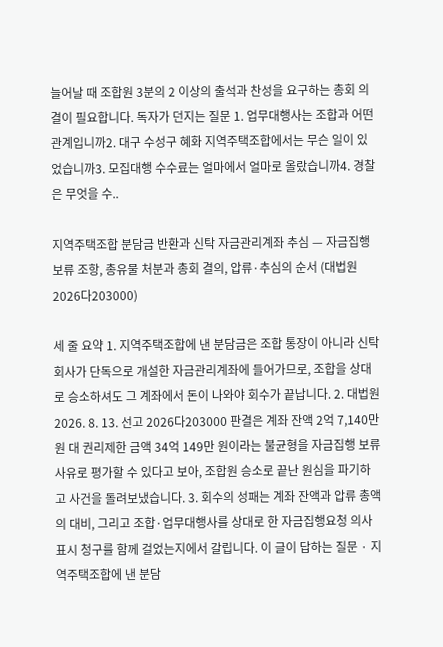늘어날 때 조합원 3분의 2 이상의 출석과 찬성을 요구하는 총회 의결이 필요합니다. 독자가 던지는 질문 1. 업무대행사는 조합과 어떤 관계입니까2. 대구 수성구 혜화 지역주택조합에서는 무슨 일이 있었습니까3. 모집대행 수수료는 얼마에서 얼마로 올랐습니까4. 경찰은 무엇을 수..

지역주택조합 분담금 반환과 신탁 자금관리계좌 추심 — 자금집행 보류 조항, 총유물 처분과 총회 결의, 압류·추심의 순서 (대법원 2026다203000)

세 줄 요약 1. 지역주택조합에 낸 분담금은 조합 통장이 아니라 신탁회사가 단독으로 개설한 자금관리계좌에 들어가므로, 조합을 상대로 승소하셔도 그 계좌에서 돈이 나와야 회수가 끝납니다. 2. 대법원 2026. 8. 13. 선고 2026다203000 판결은 계좌 잔액 2억 7,140만 원 대 권리제한 금액 34억 149만 원이라는 불균형을 자금집행 보류 사유로 평가할 수 있다고 보아, 조합원 승소로 끝난 원심을 파기하고 사건을 돌려보냈습니다. 3. 회수의 성패는 계좌 잔액과 압류 총액의 대비, 그리고 조합·업무대행사를 상대로 한 자금집행요청 의사표시 청구를 함께 걸었는지에서 갈립니다. 이 글이 답하는 질문 · 지역주택조합에 낸 분담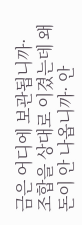금은 어디에 보관됩니까· 조합을 상대로 이겼는데 왜 돈이 안 나옵니까· 안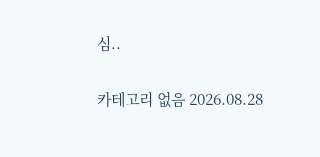심..

카테고리 없음 2026.08.28